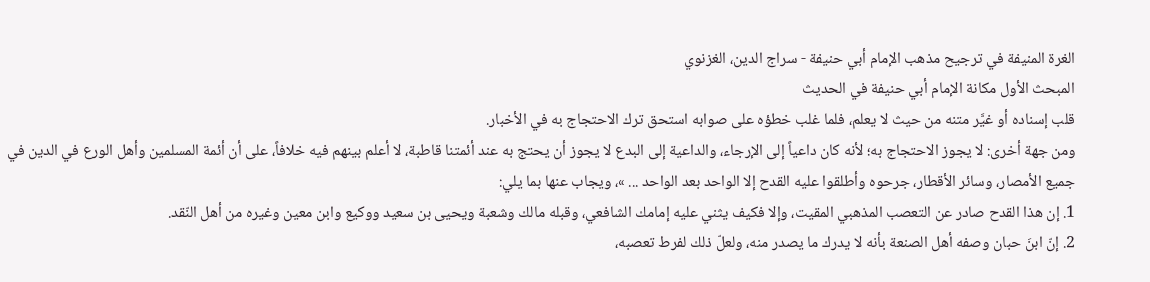الغرة المنيفة في ترجيح مذهب الإمام أبي حنيفة - سراج الدين، الغزنوي
المبحث الأول مكانة الإمام أبي حنيفة في الحديث
قلب إسناده أو غيَّر متنه من حيث لا يعلم، فلما غلب خطؤه على صوابه استحق ترك الاحتجاج به في الأخبار.
ومن جهة أخرى: لا يجوز الاحتجاج به؛ لأنه كان داعياً إلى الإرجاء، والداعية إلى البدع لا يجوز أن يحتج به عند أئمتنا قاطبة، لا أعلم بينهم فيه خلافاً، على أن أئمة المسلمين وأهل الورع في الدين في جميع الأمصار، وسائر الأقطار، جرحوه وأطلقوا عليه القدح إلا الواحد بعد الواحد ... »، ويجاب عنها بما يلي:
1. إن هذا القدح صادر عن التعصب المذهبي المقيت، وإلا فكيف يثني عليه إمامك الشافعي، وقبله مالك وشعبة ويحيى بن سعيد ووكيع وابن معين وغيره من أهل النّقد.
2. إنّ ابنَ حبان وصفه أهل الصنعة بأنه لا يدرك ما يصدر منه، ولعلّ ذلك لفرط تعصبه،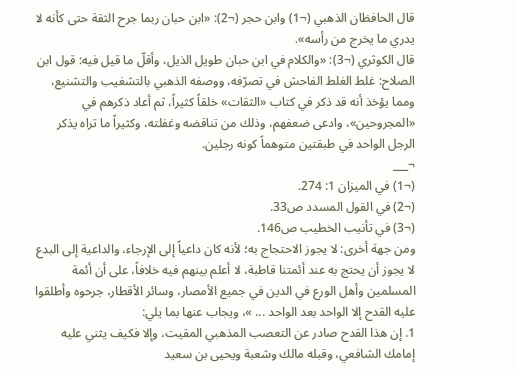قال الحافظان الذهبي (¬1) وابن حجر (¬2): «ابن حبان ربما جرح الثقة حتى كأنه لا يدري ما يخرج من رأسه».
قال الكوثري (¬3): «والكلام في ابن حبان طويل الذيل، وأقلّ ما قيل فيه: قول ابن الصلاح: غلط الغلط الفاحش في تصرّفه، ووصفه الذهبي بالتشغيب والتشنيع، ومما يؤخذ أنه قد ذكر في كتاب «الثقات» خلقاً كثيراً، ثم أعاد ذكرهم في «المجروحين»، وادعى ضعفهم، وذلك من تناقضه وغفلته، وكثيراً ما تراه يذكر الرجل الواحد في طبقتين متوهماً كونه رجلين.
¬___
(¬1) في الميزان 1: 274.
(¬2) في القول المسدد ص33.
(¬3) في تأنيب الخطيب ص146.
ومن جهة أخرى: لا يجوز الاحتجاج به؛ لأنه كان داعياً إلى الإرجاء، والداعية إلى البدع لا يجوز أن يحتج به عند أئمتنا قاطبة، لا أعلم بينهم فيه خلافاً، على أن أئمة المسلمين وأهل الورع في الدين في جميع الأمصار، وسائر الأقطار، جرحوه وأطلقوا عليه القدح إلا الواحد بعد الواحد ... »، ويجاب عنها بما يلي:
1. إن هذا القدح صادر عن التعصب المذهبي المقيت، وإلا فكيف يثني عليه إمامك الشافعي، وقبله مالك وشعبة ويحيى بن سعيد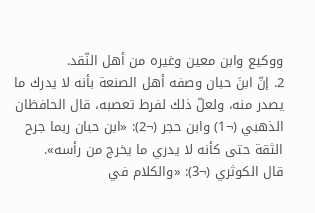ووكيع وابن معين وغيره من أهل النّقد.
2. إنّ ابنَ حبان وصفه أهل الصنعة بأنه لا يدرك ما يصدر منه، ولعلّ ذلك لفرط تعصبه، قال الحافظان الذهبي (¬1) وابن حجر (¬2): «ابن حبان ربما جرح الثقة حتى كأنه لا يدري ما يخرج من رأسه».
قال الكوثري (¬3): «والكلام في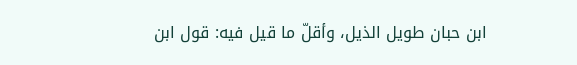ابن حبان طويل الذيل، وأقلّ ما قيل فيه: قول ابن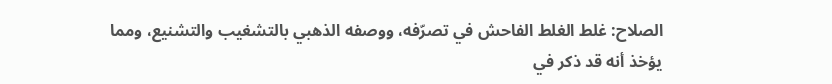الصلاح: غلط الغلط الفاحش في تصرّفه، ووصفه الذهبي بالتشغيب والتشنيع، ومما يؤخذ أنه قد ذكر في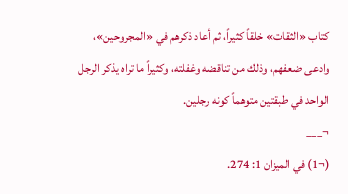كتاب «الثقات» خلقاً كثيراً، ثم أعاد ذكرهم في «المجروحين»، وادعى ضعفهم، وذلك من تناقضه وغفلته، وكثيراً ما تراه يذكر الرجل الواحد في طبقتين متوهماً كونه رجلين.
¬___
(¬1) في الميزان 1: 274.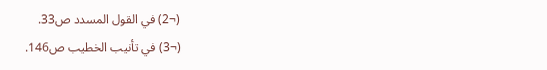(¬2) في القول المسدد ص33.
(¬3) في تأنيب الخطيب ص146.